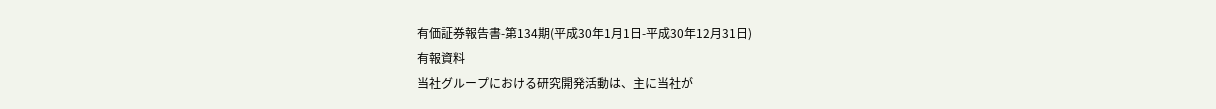有価証券報告書-第134期(平成30年1月1日-平成30年12月31日)
有報資料
当社グループにおける研究開発活動は、主に当社が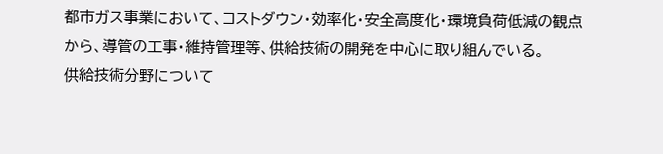都市ガス事業において、コストダウン・効率化・安全高度化・環境負荷低減の観点から、導管の工事・維持管理等、供給技術の開発を中心に取り組んでいる。
供給技術分野について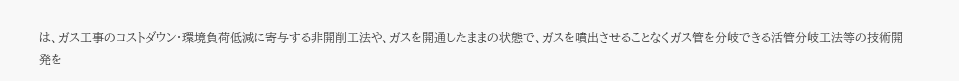は、ガス工事のコストダウン・環境負荷低減に寄与する非開削工法や、ガスを開通したままの状態で、ガスを噴出させることなくガス管を分岐できる活管分岐工法等の技術開発を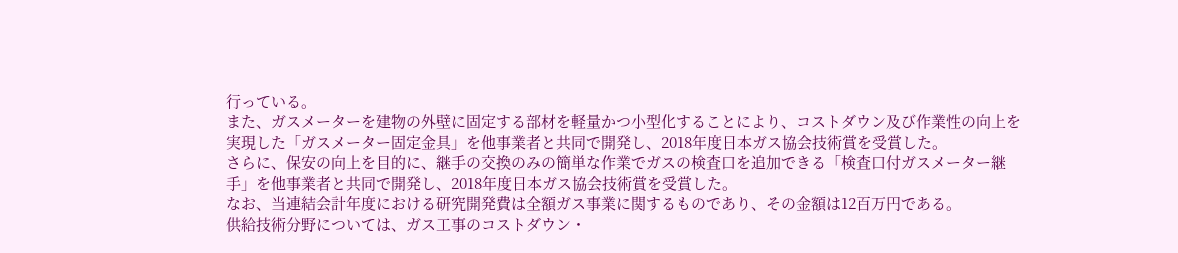行っている。
また、ガスメーターを建物の外壁に固定する部材を軽量かつ小型化することにより、コストダウン及び作業性の向上を実現した「ガスメーター固定金具」を他事業者と共同で開発し、2018年度日本ガス協会技術賞を受賞した。
さらに、保安の向上を目的に、継手の交換のみの簡単な作業でガスの検査口を追加できる「検査口付ガスメーター継手」を他事業者と共同で開発し、2018年度日本ガス協会技術賞を受賞した。
なお、当連結会計年度における研究開発費は全額ガス事業に関するものであり、その金額は12百万円である。
供給技術分野については、ガス工事のコストダウン・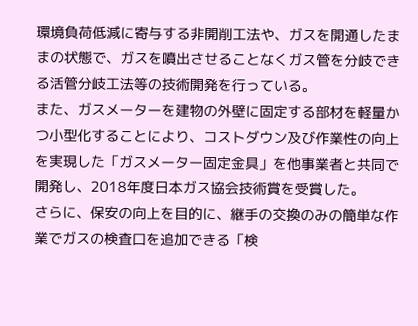環境負荷低減に寄与する非開削工法や、ガスを開通したままの状態で、ガスを噴出させることなくガス管を分岐できる活管分岐工法等の技術開発を行っている。
また、ガスメーターを建物の外壁に固定する部材を軽量かつ小型化することにより、コストダウン及び作業性の向上を実現した「ガスメーター固定金具」を他事業者と共同で開発し、2018年度日本ガス協会技術賞を受賞した。
さらに、保安の向上を目的に、継手の交換のみの簡単な作業でガスの検査口を追加できる「検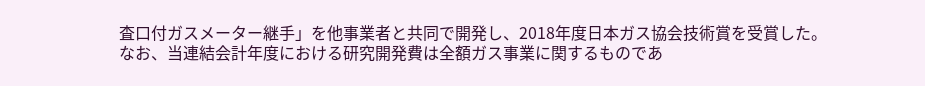査口付ガスメーター継手」を他事業者と共同で開発し、2018年度日本ガス協会技術賞を受賞した。
なお、当連結会計年度における研究開発費は全額ガス事業に関するものであ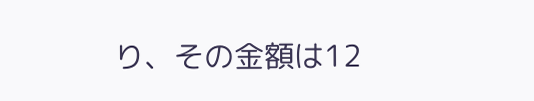り、その金額は12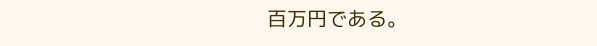百万円である。